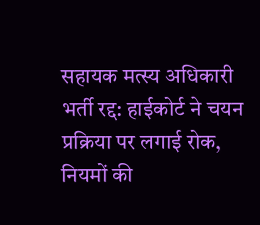सहायक मत्स्य अधिकारी भर्ती रद्द: हाईकोर्ट ने चयन प्रक्रिया पर लगाई रोक, नियमों की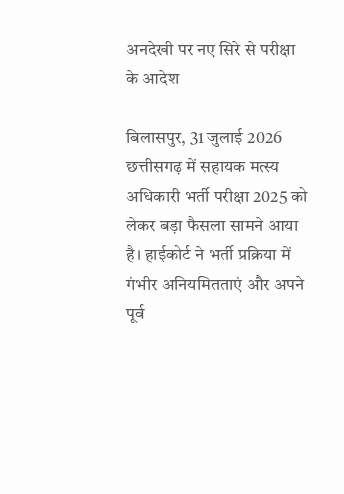अनदेखी पर नए सिरे से परीक्षा के आदेश

बिलासपुर, 31 जुलाई 2026
छत्तीसगढ़ में सहायक मत्स्य अधिकारी भर्ती परीक्षा 2025 को लेकर बड़ा फैसला सामने आया है। हाईकोर्ट ने भर्ती प्रक्रिया में गंभीर अनियमितताएं और अपने पूर्व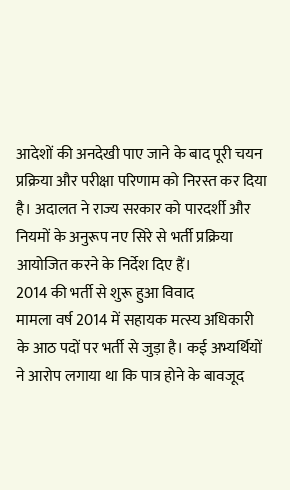आदेशों की अनदेखी पाए जाने के बाद पूरी चयन प्रक्रिया और परीक्षा परिणाम को निरस्त कर दिया है। अदालत ने राज्य सरकार को पारदर्शी और नियमों के अनुरूप नए सिरे से भर्ती प्रक्रिया आयोजित करने के निर्देश दिए हैं।
2014 की भर्ती से शुरू हुआ विवाद
मामला वर्ष 2014 में सहायक मत्स्य अधिकारी के आठ पदों पर भर्ती से जुड़ा है। कई अभ्यर्थियों ने आरोप लगाया था कि पात्र होने के बावजूद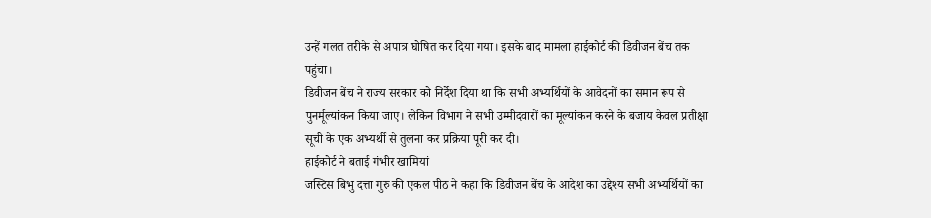उन्हें गलत तरीके से अपात्र घोषित कर दिया गया। इसके बाद मामला हाईकोर्ट की डिवीजन बेंच तक पहुंचा।
डिवीजन बेंच ने राज्य सरकार को निर्देश दिया था कि सभी अभ्यर्थियों के आवेदनों का समान रूप से पुनर्मूल्यांकन किया जाए। लेकिन विभाग ने सभी उम्मीदवारों का मूल्यांकन करने के बजाय केवल प्रतीक्षा सूची के एक अभ्यर्थी से तुलना कर प्रक्रिया पूरी कर दी।
हाईकोर्ट ने बताई गंभीर खामियां
जस्टिस बिभु दत्ता गुरु की एकल पीठ ने कहा कि डिवीजन बेंच के आदेश का उद्देश्य सभी अभ्यर्थियों का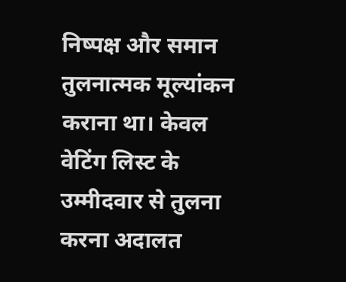निष्पक्ष और समान तुलनात्मक मूल्यांकन कराना था। केवल वेटिंग लिस्ट के उम्मीदवार से तुलना करना अदालत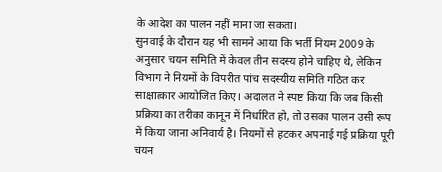के आदेश का पालन नहीं माना जा सकता।
सुनवाई के दौरान यह भी सामने आया कि भर्ती नियम 2009 के अनुसार चयन समिति में केवल तीन सदस्य होने चाहिए थे, लेकिन विभाग ने नियमों के विपरीत पांच सदस्यीय समिति गठित कर साक्षात्कार आयोजित किए। अदालत ने स्पष्ट किया कि जब किसी प्रक्रिया का तरीका कानून में निर्धारित हो, तो उसका पालन उसी रूप में किया जाना अनिवार्य है। नियमों से हटकर अपनाई गई प्रक्रिया पूरी चयन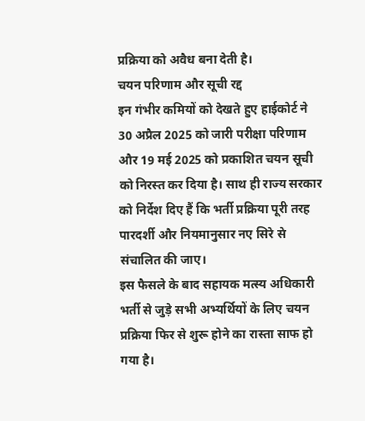प्रक्रिया को अवैध बना देती है।
चयन परिणाम और सूची रद्द
इन गंभीर कमियों को देखते हुए हाईकोर्ट ने 30 अप्रैल 2025 को जारी परीक्षा परिणाम और 19 मई 2025 को प्रकाशित चयन सूची को निरस्त कर दिया है। साथ ही राज्य सरकार को निर्देश दिए हैं कि भर्ती प्रक्रिया पूरी तरह पारदर्शी और नियमानुसार नए सिरे से संचालित की जाए।
इस फैसले के बाद सहायक मत्स्य अधिकारी भर्ती से जुड़े सभी अभ्यर्थियों के लिए चयन प्रक्रिया फिर से शुरू होने का रास्ता साफ हो गया है।